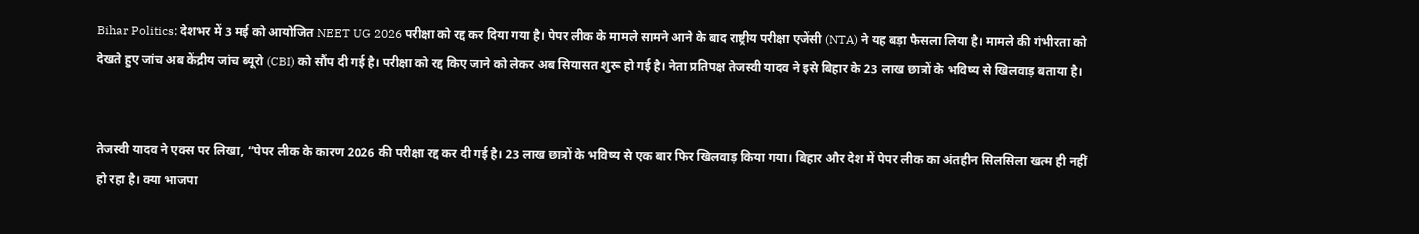Bihar Politics: देशभर में 3 मई को आयोजित NEET UG 2026 परीक्षा को रद्द कर दिया गया है। पेपर लीक के मामले सामने आने के बाद राष्ट्रीय परीक्षा एजेंसी (NTA) ने यह बड़ा फैसला लिया है। मामले की गंभीरता को देखते हुए जांच अब केंद्रीय जांच ब्यूरो (CBI) को सौंप दी गई है। परीक्षा को रद्द किए जाने को लेकर अब सियासत शुरू हो गई है। नेता प्रतिपक्ष तेजस्वी यादव ने इसे बिहार के 23 लाख छात्रों के भविष्य से खिलवाड़ बताया है।


तेजस्वी यादव ने एक्स पर लिखा, “पेपर लीक के कारण 2026 की परीक्षा रद्द कर दी गई है। 23 लाख छात्रों के भविष्य से एक बार फिर खिलवाड़ किया गया। बिहार और देश में पेपर लीक का अंतहीन सिलसिला खत्म ही नहीं हो रहा है। क्या भाजपा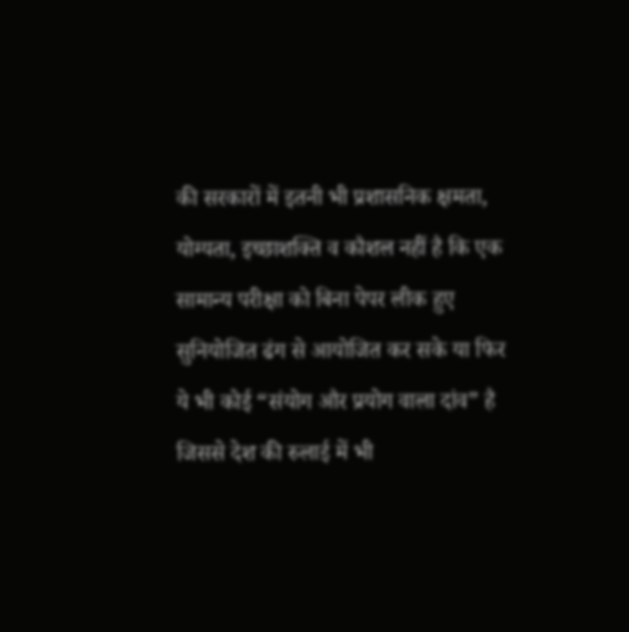की सरकारों में इतनी भी प्रशासनिक क्षमता, योग्यता, इच्छाशक्ति व कौशल नहीं है कि एक सामान्य परीक्षा को बिना पेपर लीक हुए सुनियोजित ढंग से आयोजित कर सके या फिर ये भी कोई “संयोग और प्रयोग वाला दांव” है जिससे देश की रुलाई में भी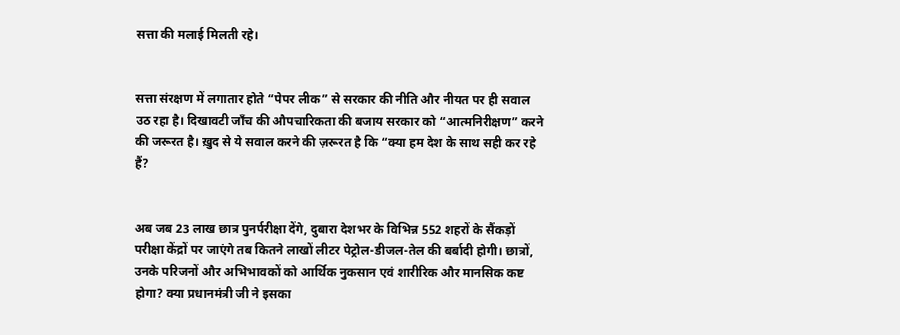सत्ता की मलाई मिलती रहे।


सत्ता संरक्षण में लगातार होते “पेपर लीक” से सरकार की नीति और नीयत पर ही सवाल उठ रहा है। दिखावटी जाँच की औपचारिकता की बजाय सरकार को “आत्मनिरीक्षण” करने की जरूरत है। ख़ुद से ये सवाल करने की ज़रूरत है कि “क्या हम देश के साथ सही कर रहे हैं?


अब जब 23 लाख छात्र पुनर्परीक्षा देंगे, दुबारा देशभर के विभिन्न 552 शहरों के सैंकड़ों परीक्षा केंद्रों पर जाएंगे तब कितने लाखों लीटर पेट्रोल-डीजल-तेल की बर्बादी होगी। छात्रों, उनके परिजनों और अभिभावकों को आर्थिक नुकसान एवं शारीरिक और मानसिक कष्ट होगा? क्या प्रधानमंत्री जी ने इसका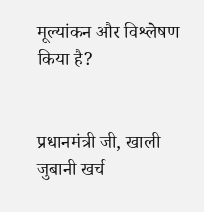मूल्यांकन और विश्लेषण किया है?


प्रधानमंत्री जी, खाली जुबानी खर्च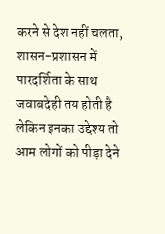करने से देश नहीं चलता, शासन-प्रशासन में पारदर्शिता के साथ जवाबदेही तय होती है लेकिन इनका उद्देश्य तो आम लोगों को पीड़ा देने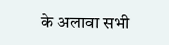के अलावा सभी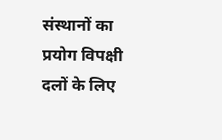संस्थानों का प्रयोग विपक्षी दलों के लिए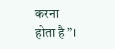करना होता है”।